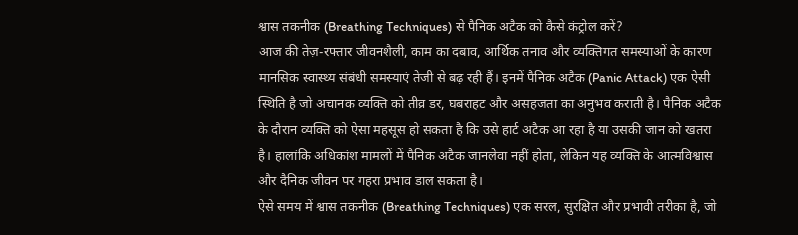श्वास तकनीक (Breathing Techniques) से पैनिक अटैक को कैसे कंट्रोल करें?
आज की तेज़-रफ्तार जीवनशैली, काम का दबाव, आर्थिक तनाव और व्यक्तिगत समस्याओं के कारण मानसिक स्वास्थ्य संबंधी समस्याएं तेजी से बढ़ रही हैं। इनमें पैनिक अटैक (Panic Attack) एक ऐसी स्थिति है जो अचानक व्यक्ति को तीव्र डर, घबराहट और असहजता का अनुभव कराती है। पैनिक अटैक के दौरान व्यक्ति को ऐसा महसूस हो सकता है कि उसे हार्ट अटैक आ रहा है या उसकी जान को खतरा है। हालांकि अधिकांश मामलों में पैनिक अटैक जानलेवा नहीं होता, लेकिन यह व्यक्ति के आत्मविश्वास और दैनिक जीवन पर गहरा प्रभाव डाल सकता है।
ऐसे समय में श्वास तकनीक (Breathing Techniques) एक सरल, सुरक्षित और प्रभावी तरीका है, जो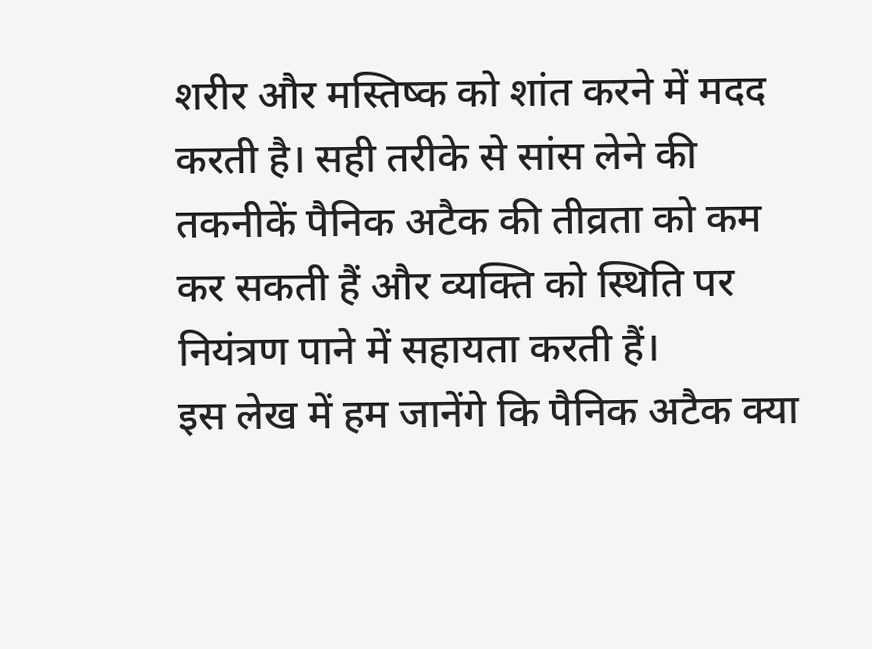शरीर और मस्तिष्क को शांत करने में मदद करती है। सही तरीके से सांस लेने की तकनीकें पैनिक अटैक की तीव्रता को कम कर सकती हैं और व्यक्ति को स्थिति पर नियंत्रण पाने में सहायता करती हैं।
इस लेख में हम जानेंगे कि पैनिक अटैक क्या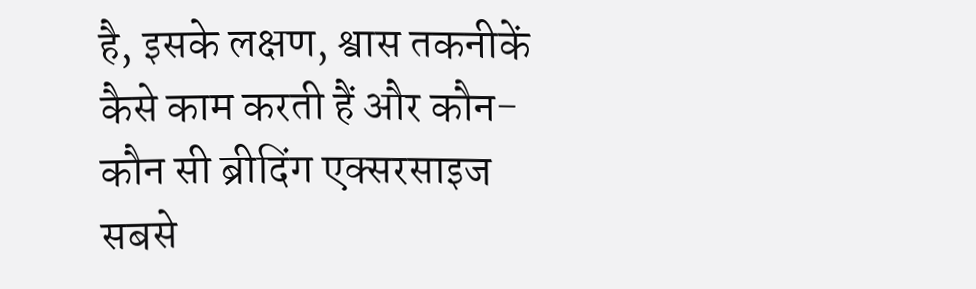है, इसके लक्षण, श्वास तकनीकें कैसे काम करती हैं और कौन-कौन सी ब्रीदिंग एक्सरसाइज सबसे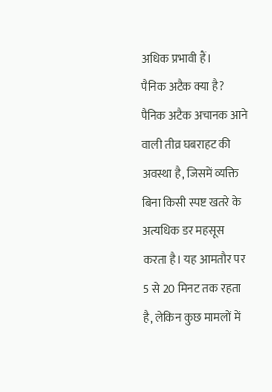अधिक प्रभावी हैं।
पैनिक अटैक क्या है?
पैनिक अटैक अचानक आने वाली तीव्र घबराहट की अवस्था है, जिसमें व्यक्ति बिना किसी स्पष्ट खतरे के अत्यधिक डर महसूस करता है। यह आमतौर पर 5 से 20 मिनट तक रहता है, लेकिन कुछ मामलों में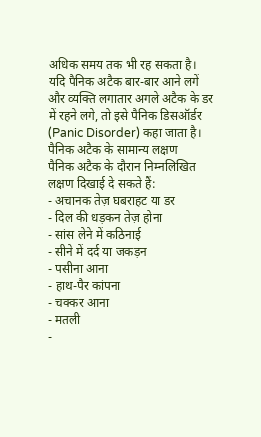अधिक समय तक भी रह सकता है।
यदि पैनिक अटैक बार-बार आने लगें और व्यक्ति लगातार अगले अटैक के डर में रहने लगे, तो इसे पैनिक डिसऑर्डर (Panic Disorder) कहा जाता है।
पैनिक अटैक के सामान्य लक्षण
पैनिक अटैक के दौरान निम्नलिखित लक्षण दिखाई दे सकते हैं:
- अचानक तेज़ घबराहट या डर
- दिल की धड़कन तेज़ होना
- सांस लेने में कठिनाई
- सीने में दर्द या जकड़न
- पसीना आना
- हाथ-पैर कांपना
- चक्कर आना
- मतली
-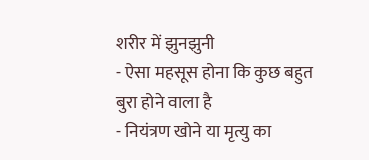शरीर में झुनझुनी
- ऐसा महसूस होना कि कुछ बहुत बुरा होने वाला है
- नियंत्रण खोने या मृत्यु का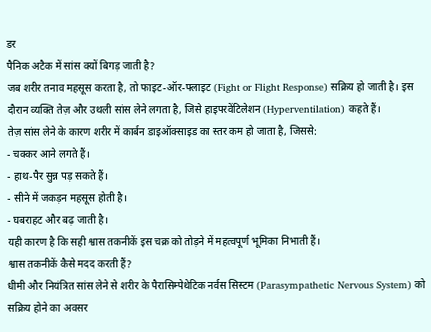डर
पैनिक अटैक में सांस क्यों बिगड़ जाती है?
जब शरीर तनाव महसूस करता है, तो फाइट-ऑर-फ्लाइट (Fight or Flight Response) सक्रिय हो जाती है। इस दौरान व्यक्ति तेज़ और उथली सांस लेने लगता है, जिसे हाइपरवेंटिलेशन (Hyperventilation) कहते हैं।
तेज़ सांस लेने के कारण शरीर में कार्बन डाइऑक्साइड का स्तर कम हो जाता है, जिससे:
- चक्कर आने लगते हैं।
- हाथ-पैर सुन्न पड़ सकते हैं।
- सीने में जकड़न महसूस होती है।
- घबराहट और बढ़ जाती है।
यही कारण है कि सही श्वास तकनीकें इस चक्र को तोड़ने में महत्वपूर्ण भूमिका निभाती हैं।
श्वास तकनीकें कैसे मदद करती हैं?
धीमी और नियंत्रित सांस लेने से शरीर के पैरासिम्पेथेटिक नर्वस सिस्टम (Parasympathetic Nervous System) को सक्रिय होने का अवसर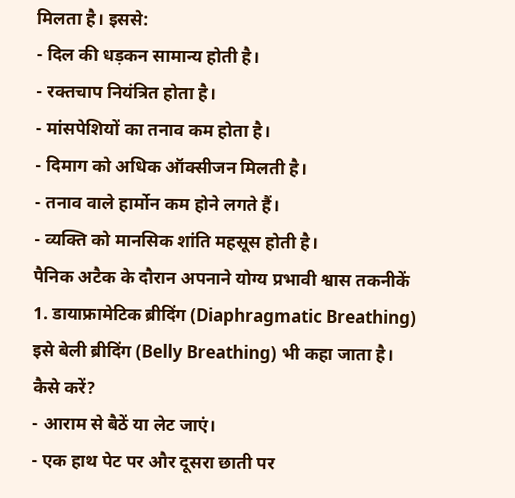मिलता है। इससे:
- दिल की धड़कन सामान्य होती है।
- रक्तचाप नियंत्रित होता है।
- मांसपेशियों का तनाव कम होता है।
- दिमाग को अधिक ऑक्सीजन मिलती है।
- तनाव वाले हार्मोन कम होने लगते हैं।
- व्यक्ति को मानसिक शांति महसूस होती है।
पैनिक अटैक के दौरान अपनाने योग्य प्रभावी श्वास तकनीकें
1. डायाफ्रामेटिक ब्रीदिंग (Diaphragmatic Breathing)
इसे बेली ब्रीदिंग (Belly Breathing) भी कहा जाता है।
कैसे करें?
- आराम से बैठें या लेट जाएं।
- एक हाथ पेट पर और दूसरा छाती पर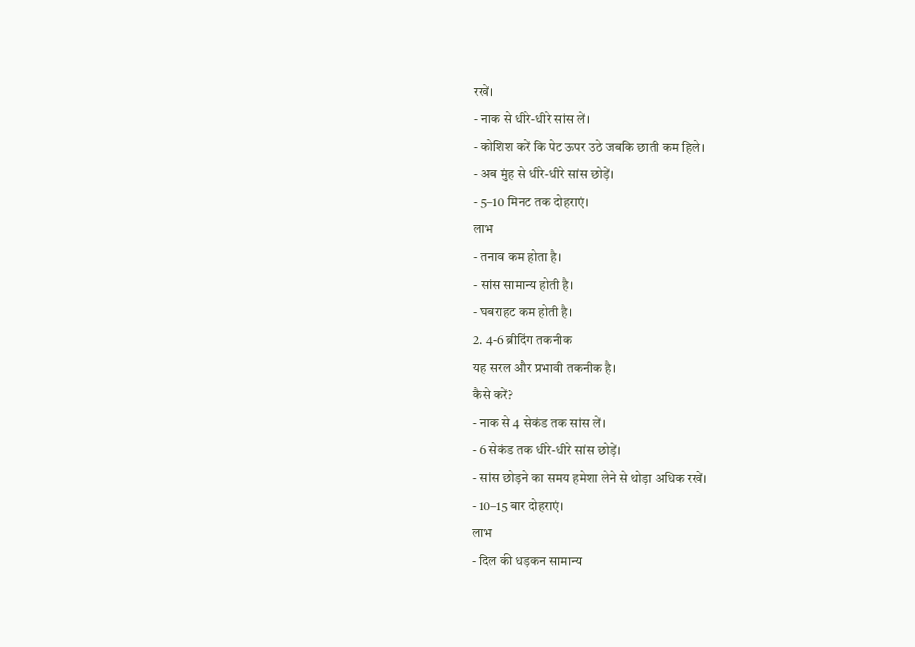रखें।
- नाक से धीरे-धीरे सांस लें।
- कोशिश करें कि पेट ऊपर उठे जबकि छाती कम हिले।
- अब मुंह से धीरे-धीरे सांस छोड़ें।
- 5–10 मिनट तक दोहराएं।
लाभ
- तनाव कम होता है।
- सांस सामान्य होती है।
- घबराहट कम होती है।
2. 4-6 ब्रीदिंग तकनीक
यह सरल और प्रभावी तकनीक है।
कैसे करें?
- नाक से 4 सेकंड तक सांस लें।
- 6 सेकंड तक धीरे-धीरे सांस छोड़ें।
- सांस छोड़ने का समय हमेशा लेने से थोड़ा अधिक रखें।
- 10–15 बार दोहराएं।
लाभ
- दिल की धड़कन सामान्य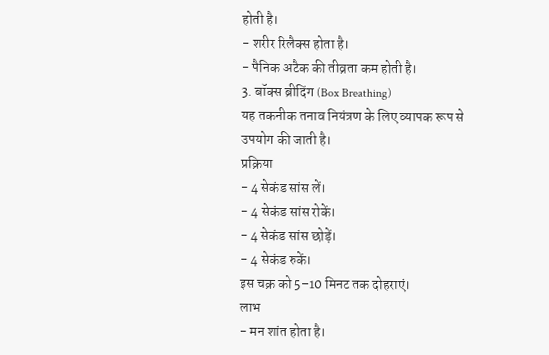होती है।
- शरीर रिलैक्स होता है।
- पैनिक अटैक की तीव्रता कम होती है।
3. बॉक्स ब्रीदिंग (Box Breathing)
यह तकनीक तनाव नियंत्रण के लिए व्यापक रूप से उपयोग की जाती है।
प्रक्रिया
- 4 सेकंड सांस लें।
- 4 सेकंड सांस रोकें।
- 4 सेकंड सांस छोड़ें।
- 4 सेकंड रुकें।
इस चक्र को 5–10 मिनट तक दोहराएं।
लाभ
- मन शांत होता है।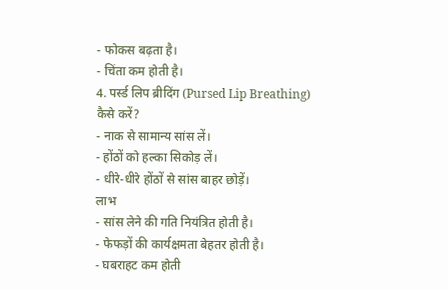- फोकस बढ़ता है।
- चिंता कम होती है।
4. पर्स्ड लिप ब्रीदिंग (Pursed Lip Breathing)
कैसे करें?
- नाक से सामान्य सांस लें।
- होंठों को हल्का सिकोड़ लें।
- धीरे-धीरे होंठों से सांस बाहर छोड़ें।
लाभ
- सांस लेने की गति नियंत्रित होती है।
- फेफड़ों की कार्यक्षमता बेहतर होती है।
- घबराहट कम होती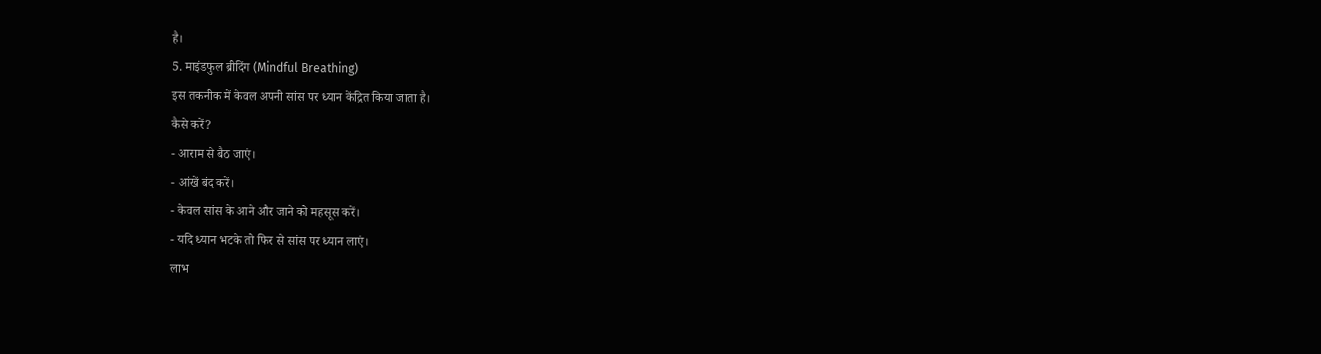है।
5. माइंडफुल ब्रीदिंग (Mindful Breathing)
इस तकनीक में केवल अपनी सांस पर ध्यान केंद्रित किया जाता है।
कैसे करें?
- आराम से बैठ जाएं।
- आंखें बंद करें।
- केवल सांस के आने और जाने को महसूस करें।
- यदि ध्यान भटके तो फिर से सांस पर ध्यान लाएं।
लाभ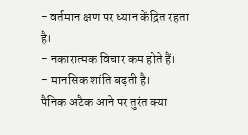- वर्तमान क्षण पर ध्यान केंद्रित रहता है।
- नकारात्मक विचार कम होते हैं।
- मानसिक शांति बढ़ती है।
पैनिक अटैक आने पर तुरंत क्या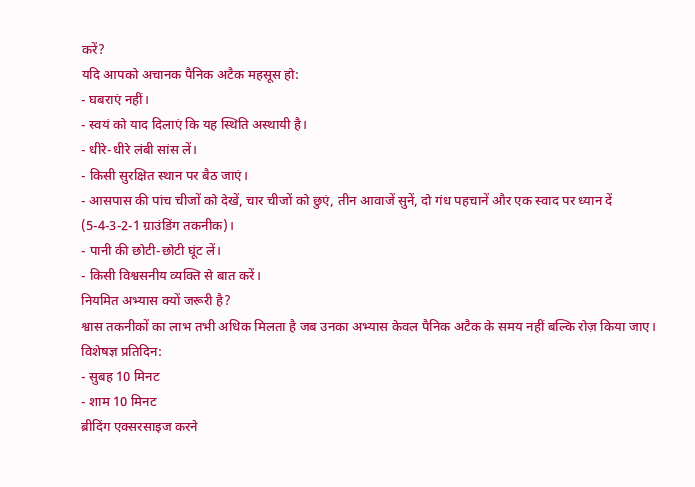करें?
यदि आपको अचानक पैनिक अटैक महसूस हो:
- घबराएं नहीं।
- स्वयं को याद दिलाएं कि यह स्थिति अस्थायी है।
- धीरे-धीरे लंबी सांस लें।
- किसी सुरक्षित स्थान पर बैठ जाएं।
- आसपास की पांच चीजों को देखें, चार चीजों को छुएं, तीन आवाजें सुनें, दो गंध पहचानें और एक स्वाद पर ध्यान दें (5-4-3-2-1 ग्राउंडिंग तकनीक)।
- पानी की छोटी-छोटी घूंट लें।
- किसी विश्वसनीय व्यक्ति से बात करें।
नियमित अभ्यास क्यों जरूरी है?
श्वास तकनीकों का लाभ तभी अधिक मिलता है जब उनका अभ्यास केवल पैनिक अटैक के समय नहीं बल्कि रोज़ किया जाए।
विशेषज्ञ प्रतिदिन:
- सुबह 10 मिनट
- शाम 10 मिनट
ब्रीदिंग एक्सरसाइज करने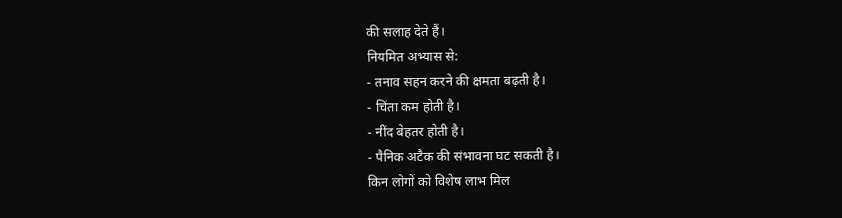की सलाह देते हैं।
नियमित अभ्यास से:
- तनाव सहन करने की क्षमता बढ़ती है।
- चिंता कम होती है।
- नींद बेहतर होती है।
- पैनिक अटैक की संभावना घट सकती है।
किन लोगों को विशेष लाभ मिल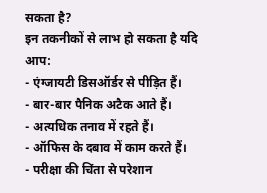सकता है?
इन तकनीकों से लाभ हो सकता है यदि आप:
- एंग्जायटी डिसऑर्डर से पीड़ित हैं।
- बार-बार पैनिक अटैक आते हैं।
- अत्यधिक तनाव में रहते हैं।
- ऑफिस के दबाव में काम करते हैं।
- परीक्षा की चिंता से परेशान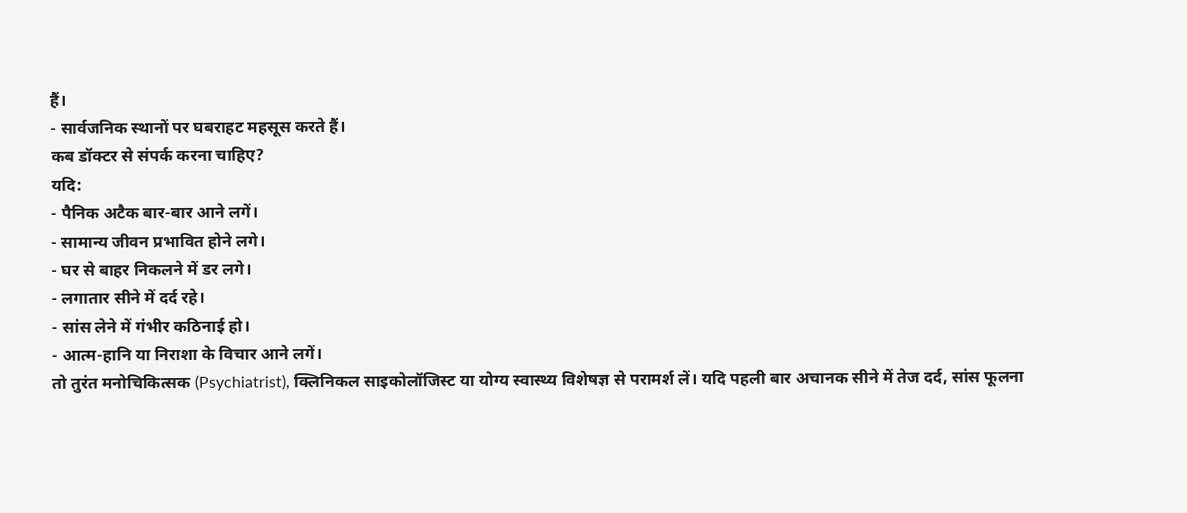हैं।
- सार्वजनिक स्थानों पर घबराहट महसूस करते हैं।
कब डॉक्टर से संपर्क करना चाहिए?
यदि:
- पैनिक अटैक बार-बार आने लगें।
- सामान्य जीवन प्रभावित होने लगे।
- घर से बाहर निकलने में डर लगे।
- लगातार सीने में दर्द रहे।
- सांस लेने में गंभीर कठिनाई हो।
- आत्म-हानि या निराशा के विचार आने लगें।
तो तुरंत मनोचिकित्सक (Psychiatrist), क्लिनिकल साइकोलॉजिस्ट या योग्य स्वास्थ्य विशेषज्ञ से परामर्श लें। यदि पहली बार अचानक सीने में तेज दर्द, सांस फूलना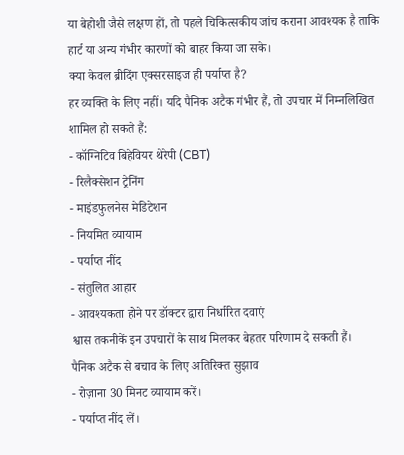या बेहोशी जैसे लक्षण हों, तो पहले चिकित्सकीय जांच कराना आवश्यक है ताकि हार्ट या अन्य गंभीर कारणों को बाहर किया जा सके।
क्या केवल ब्रीदिंग एक्सरसाइज ही पर्याप्त है?
हर व्यक्ति के लिए नहीं। यदि पैनिक अटैक गंभीर हैं, तो उपचार में निम्नलिखित शामिल हो सकते हैं:
- कॉग्निटिव बिहेवियर थेरेपी (CBT)
- रिलैक्सेशन ट्रेनिंग
- माइंडफुलनेस मेडिटेशन
- नियमित व्यायाम
- पर्याप्त नींद
- संतुलित आहार
- आवश्यकता होने पर डॉक्टर द्वारा निर्धारित दवाएं
श्वास तकनीकें इन उपचारों के साथ मिलकर बेहतर परिणाम दे सकती हैं।
पैनिक अटैक से बचाव के लिए अतिरिक्त सुझाव
- रोज़ाना 30 मिनट व्यायाम करें।
- पर्याप्त नींद लें।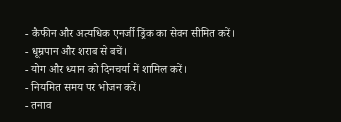- कैफीन और अत्यधिक एनर्जी ड्रिंक का सेवन सीमित करें।
- धूम्रपान और शराब से बचें।
- योग और ध्यान को दिनचर्या में शामिल करें।
- नियमित समय पर भोजन करें।
- तनाव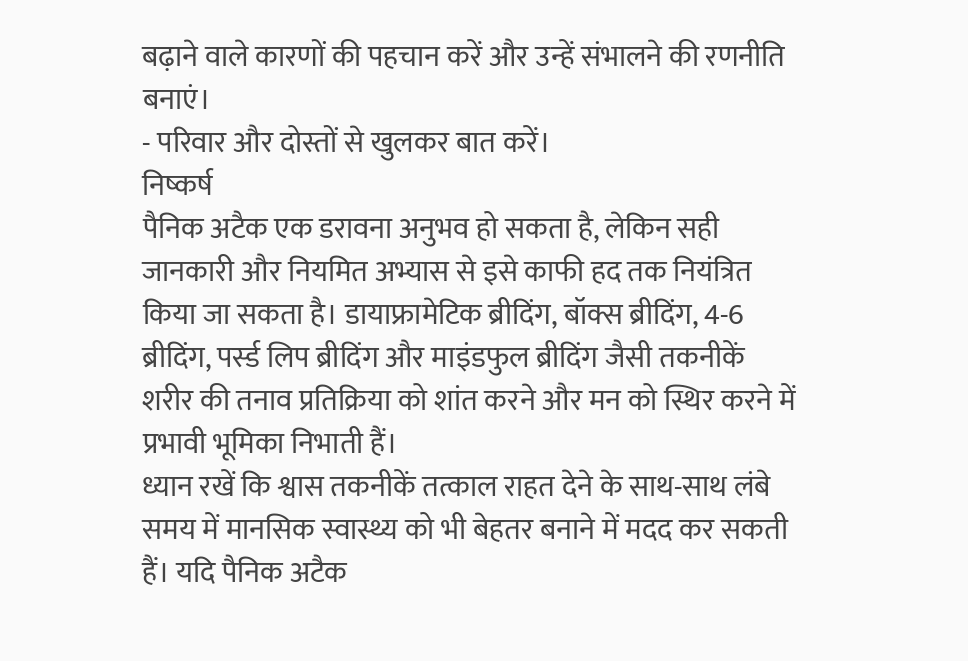बढ़ाने वाले कारणों की पहचान करें और उन्हें संभालने की रणनीति बनाएं।
- परिवार और दोस्तों से खुलकर बात करें।
निष्कर्ष
पैनिक अटैक एक डरावना अनुभव हो सकता है, लेकिन सही जानकारी और नियमित अभ्यास से इसे काफी हद तक नियंत्रित किया जा सकता है। डायाफ्रामेटिक ब्रीदिंग, बॉक्स ब्रीदिंग, 4-6 ब्रीदिंग, पर्स्ड लिप ब्रीदिंग और माइंडफुल ब्रीदिंग जैसी तकनीकें शरीर की तनाव प्रतिक्रिया को शांत करने और मन को स्थिर करने में प्रभावी भूमिका निभाती हैं।
ध्यान रखें कि श्वास तकनीकें तत्काल राहत देने के साथ-साथ लंबे समय में मानसिक स्वास्थ्य को भी बेहतर बनाने में मदद कर सकती हैं। यदि पैनिक अटैक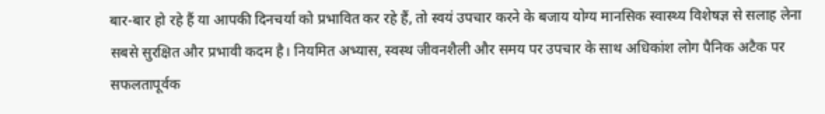बार-बार हो रहे हैं या आपकी दिनचर्या को प्रभावित कर रहे हैं, तो स्वयं उपचार करने के बजाय योग्य मानसिक स्वास्थ्य विशेषज्ञ से सलाह लेना सबसे सुरक्षित और प्रभावी कदम है। नियमित अभ्यास, स्वस्थ जीवनशैली और समय पर उपचार के साथ अधिकांश लोग पैनिक अटैक पर सफलतापूर्वक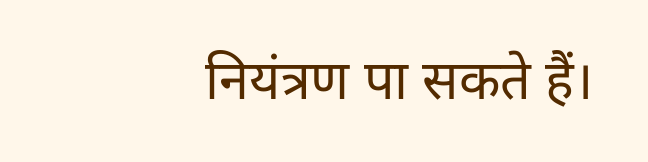नियंत्रण पा सकते हैं।